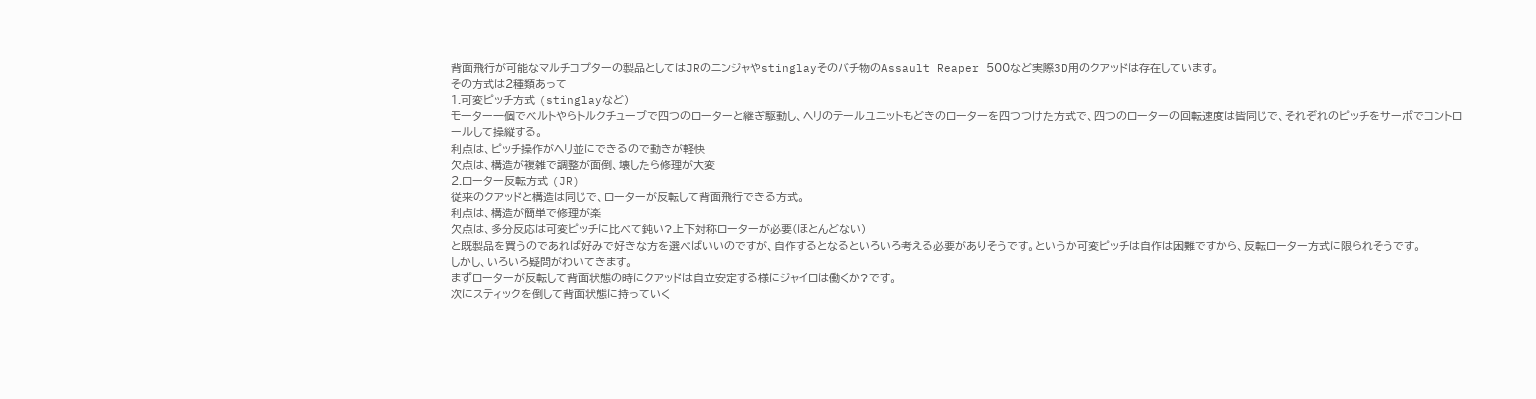背面飛行が可能なマルチコプターの製品としてはJRのニンジャやstinglayそのバチ物のAssault Reaper 500など実際3D用のクアッドは存在しています。
その方式は2種類あって
1.可変ピッチ方式 (stinglayなど)
モーター一個でベルトやらトルクチューブで四つのローターと継ぎ駆動し、ヘリのテールユニットもどきのローターを四つつけた方式で、四つのローターの回転速度は皆同じで、それぞれのピッチをサーボでコントロールして操縦する。
利点は、ピッチ操作がヘリ並にできるので動きが軽快
欠点は、構造が複雑で調整が面倒、壊したら修理が大変
2.ローター反転方式 (JR)
従来のクアッドと構造は同じで、ローターが反転して背面飛行できる方式。
利点は、構造が簡単で修理が楽
欠点は、多分反応は可変ピッチに比べて鈍い?上下対称ローターが必要(ほとんどない)
と既製品を買うのであれば好みで好きな方を選べばいいのですが、自作するとなるといろいろ考える必要がありそうです。というか可変ピッチは自作は困難ですから、反転ローター方式に限られそうです。
しかし、いろいろ疑問がわいてきます。
まずローターが反転して背面状態の時にクアッドは自立安定する様にジャイロは働くか?です。
次にスティックを倒して背面状態に持っていく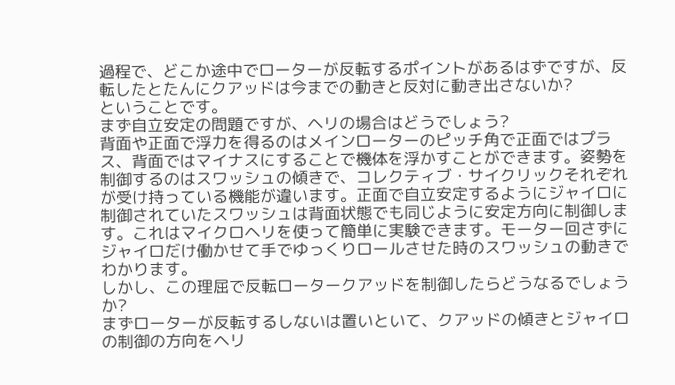過程で、どこか途中でローターが反転するポイントがあるはずですが、反転したとたんにクアッドは今までの動きと反対に動き出さないか?
ということです。
まず自立安定の問題ですが、ヘリの場合はどうでしょう?
背面や正面で浮力を得るのはメインローターのピッチ角で正面ではプラス、背面ではマイナスにすることで機体を浮かすことができます。姿勢を制御するのはスワッシュの傾きで、コレクティブ・サイクリックそれぞれが受け持っている機能が違います。正面で自立安定するようにジャイロに制御されていたスワッシュは背面状態でも同じように安定方向に制御します。これはマイクロヘリを使って簡単に実験できます。モーター回さずにジャイロだけ働かせて手でゆっくりロールさせた時のスワッシュの動きでわかります。
しかし、この理屈で反転ロータークアッドを制御したらどうなるでしょうか?
まずローターが反転するしないは置いといて、クアッドの傾きとジャイロの制御の方向をヘリ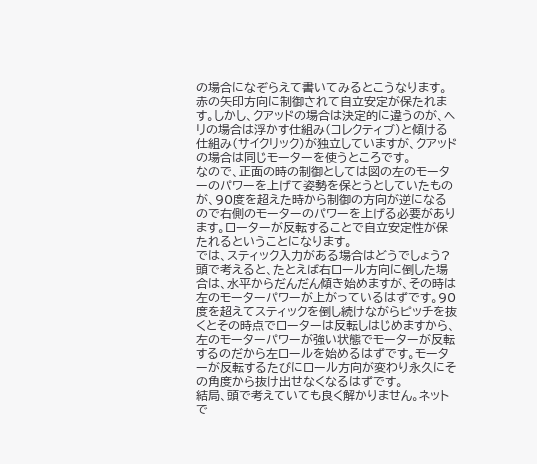の場合になぞらえて書いてみるとこうなります。
赤の矢印方向に制御されて自立安定が保たれます。しかし、クアッドの場合は決定的に違うのが、ヘリの場合は浮かす仕組み(コレクティブ)と傾ける仕組み(サイクリック)が独立していますが、クアッドの場合は同じモーターを使うところです。
なので、正面の時の制御としては図の左のモーターのパワーを上げて姿勢を保とうとしていたものが、90度を超えた時から制御の方向が逆になるので右側のモーターのパワーを上げる必要があります。ローターが反転することで自立安定性が保たれるということになります。
では、スティック入力がある場合はどうでしょう?
頭で考えると、たとえば右ロール方向に倒した場合は、水平からだんだん傾き始めますが、その時は左のモーターパワーが上がっているはずです。90度を超えてスティックを倒し続けながらピッチを抜くとその時点でローターは反転しはじめますから、左のモーターパワーが強い状態でモーターが反転するのだから左ロールを始めるはずです。モーターが反転するたびにロール方向が変わり永久にその角度から抜け出せなくなるはずです。
結局、頭で考えていても良く解かりません。ネットで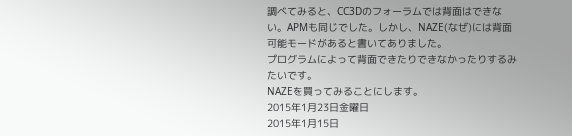調べてみると、CC3Dのフォーラムでは背面はできない。APMも同じでした。しかし、NAZE(なぜ)には背面可能モードがあると書いてありました。
プログラムによって背面できたりできなかったりするみたいです。
NAZEを買ってみることにします。
2015年1月23日金曜日
2015年1月15日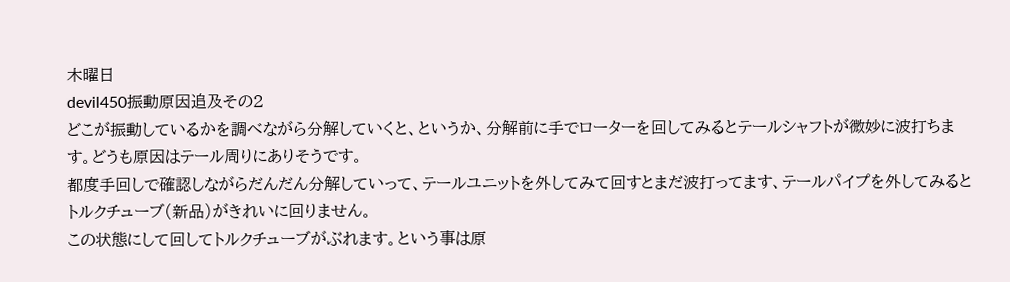木曜日
devil450振動原因追及その2
どこが振動しているかを調べながら分解していくと、というか、分解前に手でローターを回してみるとテールシャフトが微妙に波打ちます。どうも原因はテール周りにありそうです。
都度手回しで確認しながらだんだん分解していって、テールユニットを外してみて回すとまだ波打ってます、テールパイプを外してみるとトルクチューブ(新品)がきれいに回りません。
この状態にして回してトルクチューブがぶれます。という事は原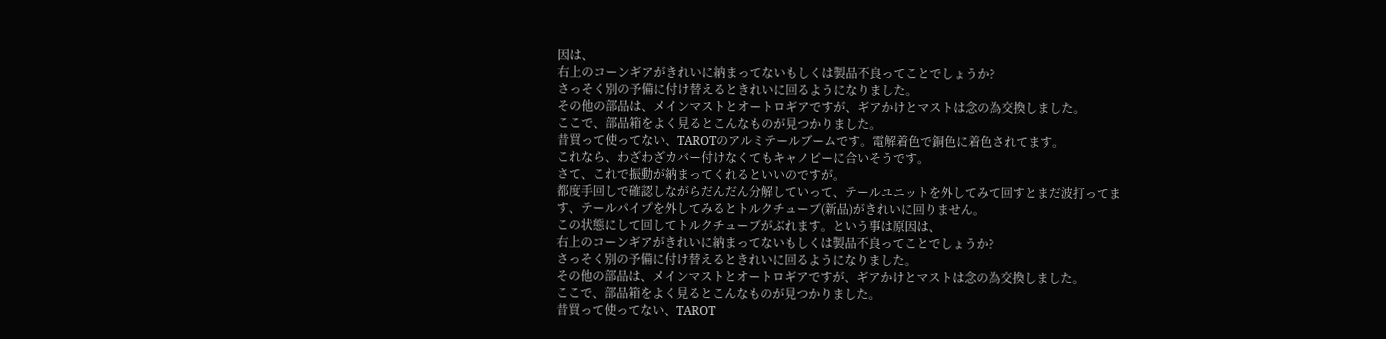因は、
右上のコーンギアがきれいに納まってないもしくは製品不良ってことでしょうか?
さっそく別の予備に付け替えるときれいに回るようになりました。
その他の部品は、メインマストとオートロギアですが、ギアかけとマストは念の為交換しました。
ここで、部品箱をよく見るとこんなものが見つかりました。
昔買って使ってない、TAROTのアルミテールブームです。電解着色で銅色に着色されてます。
これなら、わざわざカバー付けなくてもキャノピーに合いそうです。
さて、これで振動が納まってくれるといいのですが。
都度手回しで確認しながらだんだん分解していって、テールユニットを外してみて回すとまだ波打ってます、テールパイプを外してみるとトルクチューブ(新品)がきれいに回りません。
この状態にして回してトルクチューブがぶれます。という事は原因は、
右上のコーンギアがきれいに納まってないもしくは製品不良ってことでしょうか?
さっそく別の予備に付け替えるときれいに回るようになりました。
その他の部品は、メインマストとオートロギアですが、ギアかけとマストは念の為交換しました。
ここで、部品箱をよく見るとこんなものが見つかりました。
昔買って使ってない、TAROT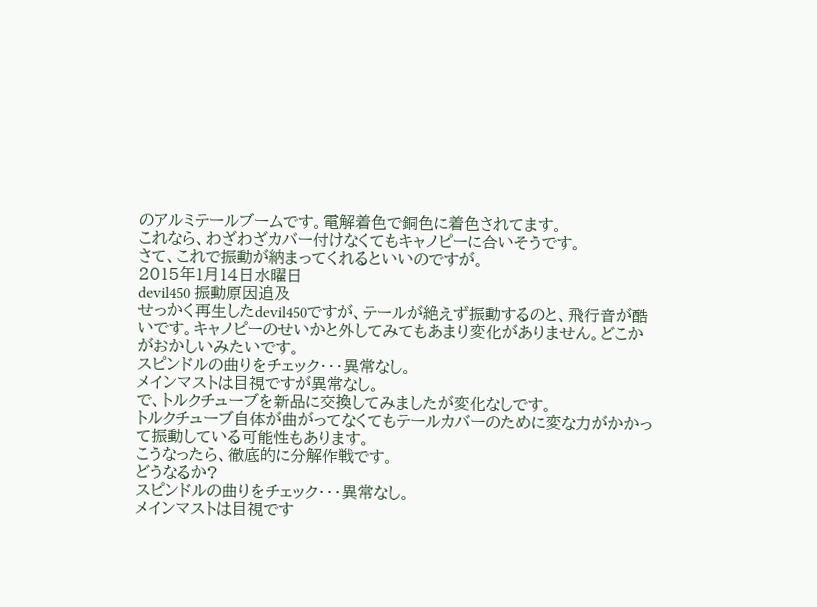のアルミテールブームです。電解着色で銅色に着色されてます。
これなら、わざわざカバー付けなくてもキャノピーに合いそうです。
さて、これで振動が納まってくれるといいのですが。
2015年1月14日水曜日
devil450 振動原因追及
せっかく再生したdevil450ですが、テールが絶えず振動するのと、飛行音が酷いです。キャノピーのせいかと外してみてもあまり変化がありません。どこかがおかしいみたいです。
スピンドルの曲りをチェック・・・異常なし。
メインマストは目視ですが異常なし。
で、トルクチューブを新品に交換してみましたが変化なしです。
トルクチューブ自体が曲がってなくてもテールカバーのために変な力がかかって振動している可能性もあります。
こうなったら、徹底的に分解作戦です。
どうなるか?
スピンドルの曲りをチェック・・・異常なし。
メインマストは目視です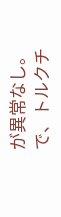が異常なし。
で、トルクチ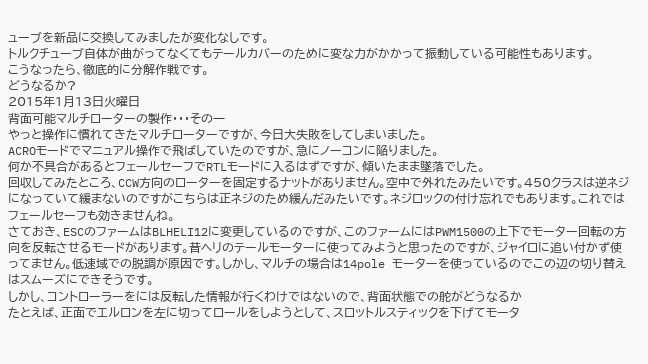ューブを新品に交換してみましたが変化なしです。
トルクチューブ自体が曲がってなくてもテールカバーのために変な力がかかって振動している可能性もあります。
こうなったら、徹底的に分解作戦です。
どうなるか?
2015年1月13日火曜日
背面可能マルチローターの製作・・・その一
やっと操作に慣れてきたマルチローターですが、今日大失敗をしてしまいました。
ACROモードでマニュアル操作で飛ばしていたのですが、急にノーコンに陥りました。
何か不具合があるとフェールセーフでRTLモードに入るはずですが、傾いたまま墜落でした。
回収してみたところ、CCW方向のローターを固定するナットがありません。空中で外れたみたいです。450クラスは逆ネジになっていて緩まないのですがこちらは正ネジのため緩んだみたいです。ネジロックの付け忘れでもあります。これではフェールセーフも効きませんね。
さておき、ESCのファームはBLHELI12に変更しているのですが、このファームにはPWM1500の上下でモーター回転の方向を反転させるモードがあります。昔ヘリのテールモーターに使ってみようと思ったのですが、ジャイロに追い付かず使ってません。低速域での脱調が原因です。しかし、マルチの場合は14pole モーターを使っているのでこの辺の切り替えはスムーズにできそうです。
しかし、コントローラーをには反転した情報が行くわけではないので、背面状態での舵がどうなるか
たとえば、正面でエルロンを左に切ってロールをしようとして、スロットルスティックを下げてモータ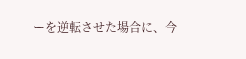ーを逆転させた場合に、今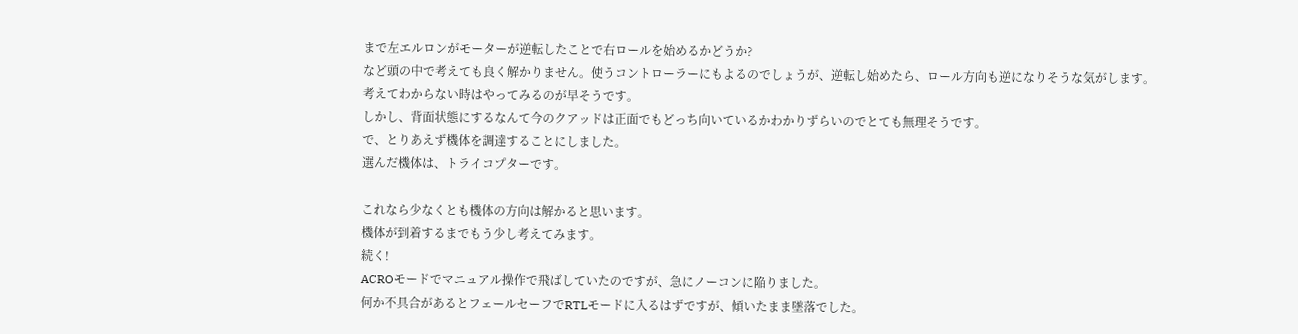まで左エルロンがモーターが逆転したことで右ロールを始めるかどうか?
など頭の中で考えても良く解かりません。使うコントローラーにもよるのでしょうが、逆転し始めたら、ロール方向も逆になりそうな気がします。
考えてわからない時はやってみるのが早そうです。
しかし、背面状態にするなんて今のクアッドは正面でもどっち向いているかわかりずらいのでとても無理そうです。
で、とりあえず機体を調達することにしました。
選んだ機体は、トライコプターです。

これなら少なくとも機体の方向は解かると思います。
機体が到着するまでもう少し考えてみます。
続く!
ACROモードでマニュアル操作で飛ばしていたのですが、急にノーコンに陥りました。
何か不具合があるとフェールセーフでRTLモードに入るはずですが、傾いたまま墜落でした。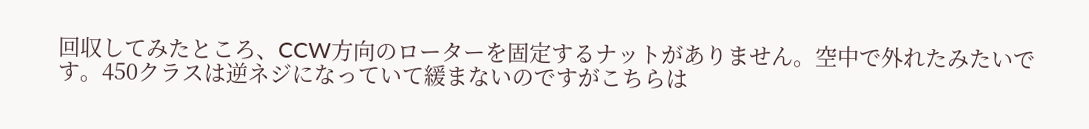回収してみたところ、CCW方向のローターを固定するナットがありません。空中で外れたみたいです。450クラスは逆ネジになっていて緩まないのですがこちらは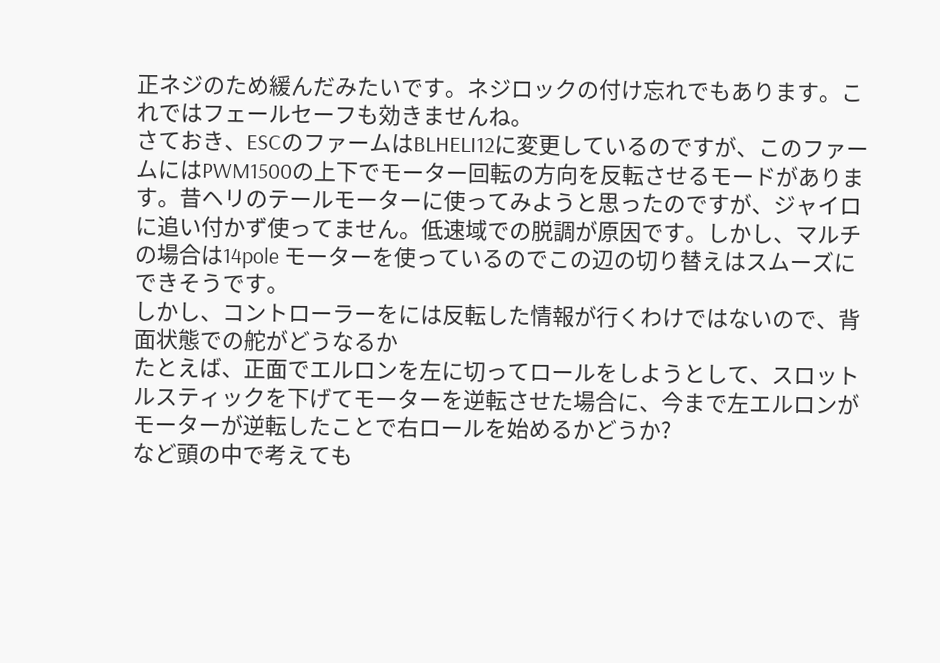正ネジのため緩んだみたいです。ネジロックの付け忘れでもあります。これではフェールセーフも効きませんね。
さておき、ESCのファームはBLHELI12に変更しているのですが、このファームにはPWM1500の上下でモーター回転の方向を反転させるモードがあります。昔ヘリのテールモーターに使ってみようと思ったのですが、ジャイロに追い付かず使ってません。低速域での脱調が原因です。しかし、マルチの場合は14pole モーターを使っているのでこの辺の切り替えはスムーズにできそうです。
しかし、コントローラーをには反転した情報が行くわけではないので、背面状態での舵がどうなるか
たとえば、正面でエルロンを左に切ってロールをしようとして、スロットルスティックを下げてモーターを逆転させた場合に、今まで左エルロンがモーターが逆転したことで右ロールを始めるかどうか?
など頭の中で考えても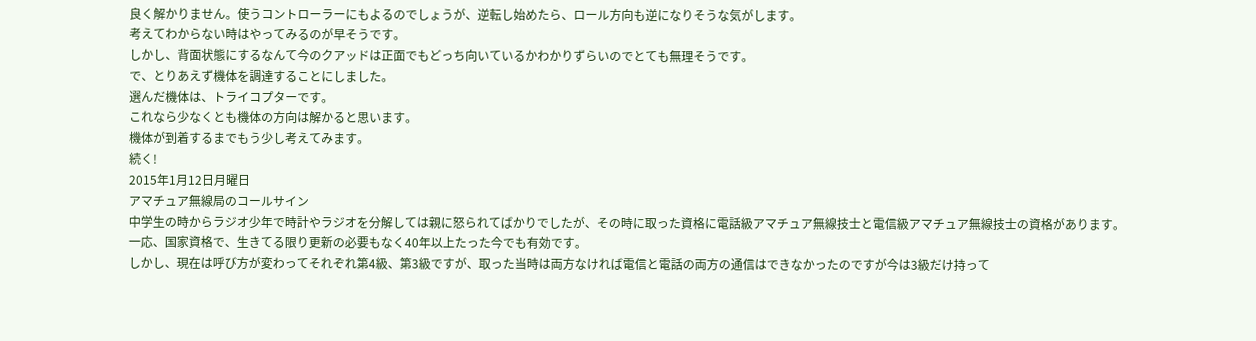良く解かりません。使うコントローラーにもよるのでしょうが、逆転し始めたら、ロール方向も逆になりそうな気がします。
考えてわからない時はやってみるのが早そうです。
しかし、背面状態にするなんて今のクアッドは正面でもどっち向いているかわかりずらいのでとても無理そうです。
で、とりあえず機体を調達することにしました。
選んだ機体は、トライコプターです。
これなら少なくとも機体の方向は解かると思います。
機体が到着するまでもう少し考えてみます。
続く!
2015年1月12日月曜日
アマチュア無線局のコールサイン
中学生の時からラジオ少年で時計やラジオを分解しては親に怒られてばかりでしたが、その時に取った資格に電話級アマチュア無線技士と電信級アマチュア無線技士の資格があります。
一応、国家資格で、生きてる限り更新の必要もなく40年以上たった今でも有効です。
しかし、現在は呼び方が変わってそれぞれ第4級、第3級ですが、取った当時は両方なければ電信と電話の両方の通信はできなかったのですが今は3級だけ持って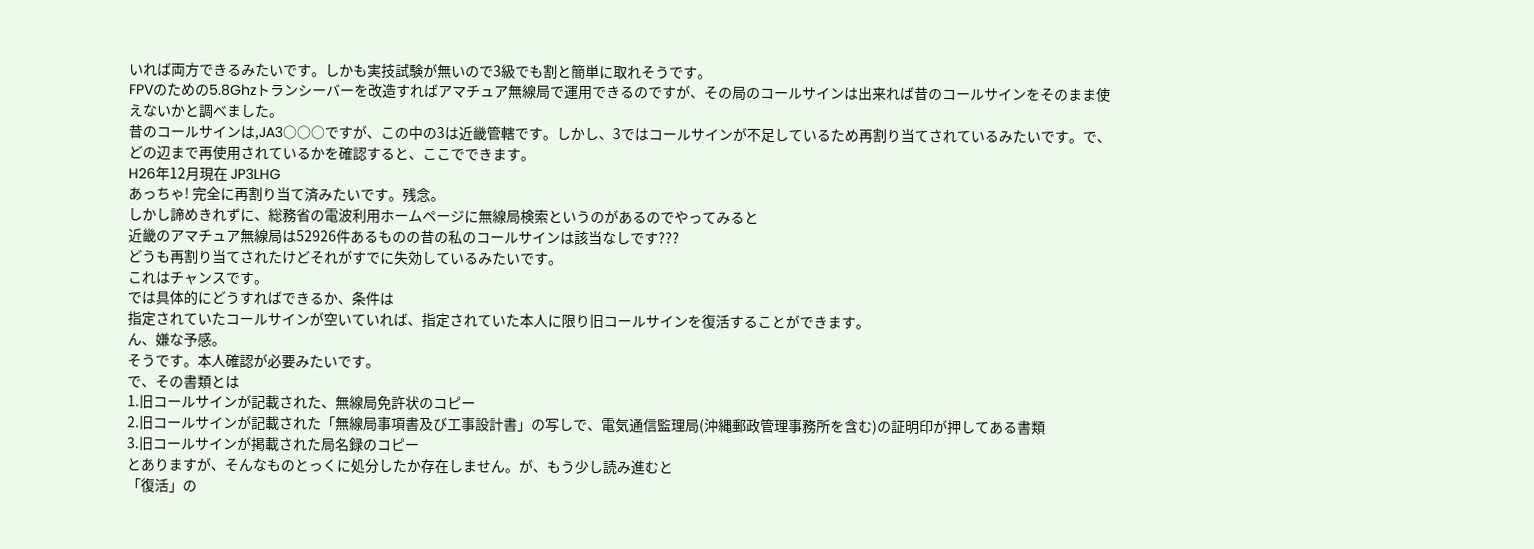いれば両方できるみたいです。しかも実技試験が無いので3級でも割と簡単に取れそうです。
FPVのための5.8Ghzトランシーバーを改造すればアマチュア無線局で運用できるのですが、その局のコールサインは出来れば昔のコールサインをそのまま使えないかと調べました。
昔のコールサインは,JA3○○○ですが、この中の3は近畿管轄です。しかし、3ではコールサインが不足しているため再割り当てされているみたいです。で、どの辺まで再使用されているかを確認すると、ここでできます。
H26年12月現在 JP3LHG
あっちゃ! 完全に再割り当て済みたいです。残念。
しかし諦めきれずに、総務省の電波利用ホームページに無線局検索というのがあるのでやってみると
近畿のアマチュア無線局は52926件あるものの昔の私のコールサインは該当なしです???
どうも再割り当てされたけどそれがすでに失効しているみたいです。
これはチャンスです。
では具体的にどうすればできるか、条件は
指定されていたコールサインが空いていれば、指定されていた本人に限り旧コールサインを復活することができます。
ん、嫌な予感。
そうです。本人確認が必要みたいです。
で、その書類とは
1.旧コールサインが記載された、無線局免許状のコピー
2.旧コールサインが記載された「無線局事項書及び工事設計書」の写しで、電気通信監理局(沖縄郵政管理事務所を含む)の証明印が押してある書類
3.旧コールサインが掲載された局名録のコピー
とありますが、そんなものとっくに処分したか存在しません。が、もう少し読み進むと
「復活」の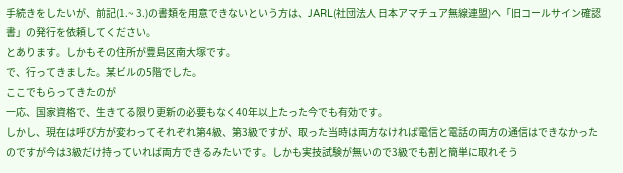手続きをしたいが、前記(1.~ 3.)の書類を用意できないという方は、JARL(社団法人 日本アマチュア無線連盟)へ「旧コールサイン確認書」の発行を依頼してください。
とあります。しかもその住所が豊島区南大塚です。
で、行ってきました。某ビルの5階でした。
ここでもらってきたのが
一応、国家資格で、生きてる限り更新の必要もなく40年以上たった今でも有効です。
しかし、現在は呼び方が変わってそれぞれ第4級、第3級ですが、取った当時は両方なければ電信と電話の両方の通信はできなかったのですが今は3級だけ持っていれば両方できるみたいです。しかも実技試験が無いので3級でも割と簡単に取れそう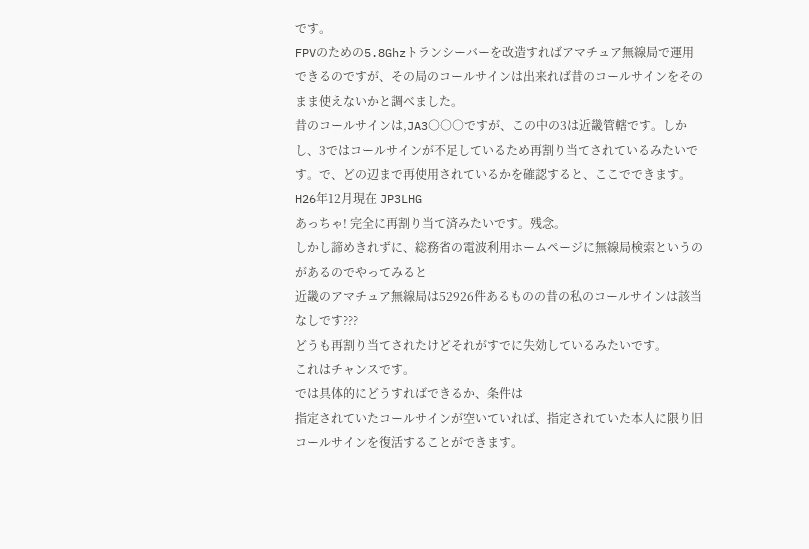です。
FPVのための5.8Ghzトランシーバーを改造すればアマチュア無線局で運用できるのですが、その局のコールサインは出来れば昔のコールサインをそのまま使えないかと調べました。
昔のコールサインは,JA3○○○ですが、この中の3は近畿管轄です。しかし、3ではコールサインが不足しているため再割り当てされているみたいです。で、どの辺まで再使用されているかを確認すると、ここでできます。
H26年12月現在 JP3LHG
あっちゃ! 完全に再割り当て済みたいです。残念。
しかし諦めきれずに、総務省の電波利用ホームページに無線局検索というのがあるのでやってみると
近畿のアマチュア無線局は52926件あるものの昔の私のコールサインは該当なしです???
どうも再割り当てされたけどそれがすでに失効しているみたいです。
これはチャンスです。
では具体的にどうすればできるか、条件は
指定されていたコールサインが空いていれば、指定されていた本人に限り旧コールサインを復活することができます。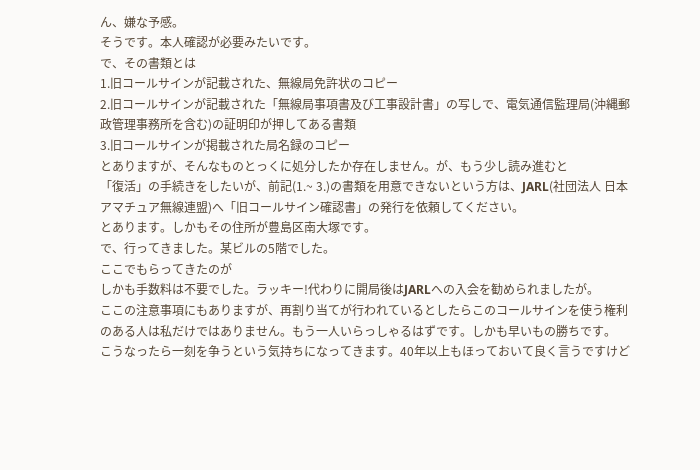ん、嫌な予感。
そうです。本人確認が必要みたいです。
で、その書類とは
1.旧コールサインが記載された、無線局免許状のコピー
2.旧コールサインが記載された「無線局事項書及び工事設計書」の写しで、電気通信監理局(沖縄郵政管理事務所を含む)の証明印が押してある書類
3.旧コールサインが掲載された局名録のコピー
とありますが、そんなものとっくに処分したか存在しません。が、もう少し読み進むと
「復活」の手続きをしたいが、前記(1.~ 3.)の書類を用意できないという方は、JARL(社団法人 日本アマチュア無線連盟)へ「旧コールサイン確認書」の発行を依頼してください。
とあります。しかもその住所が豊島区南大塚です。
で、行ってきました。某ビルの5階でした。
ここでもらってきたのが
しかも手数料は不要でした。ラッキー!代わりに開局後はJARLへの入会を勧められましたが。
ここの注意事項にもありますが、再割り当てが行われているとしたらこのコールサインを使う権利のある人は私だけではありません。もう一人いらっしゃるはずです。しかも早いもの勝ちです。
こうなったら一刻を争うという気持ちになってきます。40年以上もほっておいて良く言うですけど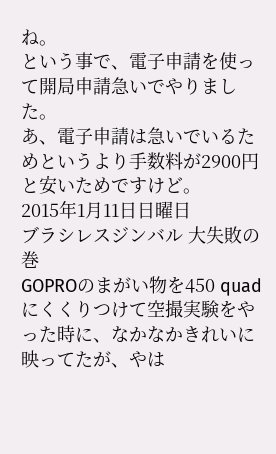ね。
という事で、電子申請を使って開局申請急いでやりました。
あ、電子申請は急いでいるためというより手数料が2900円と安いためですけど。
2015年1月11日日曜日
ブラシレスジンバル 大失敗の巻
GOPROのまがい物を450 quadにくくりつけて空撮実験をやった時に、なかなかきれいに映ってたが、やは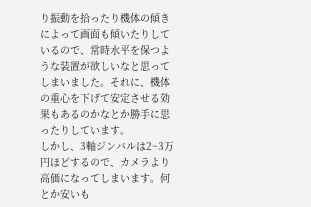り振動を拾ったり機体の傾きによって画面も傾いたりしているので、常時水平を保つような装置が欲しいなと思ってしまいました。それに、機体の重心を下げて安定させる効果もあるのかなとか勝手に思ったりしています。
しかし、3軸ジンバルは2~3万円ほどするので、カメラより高価になってしまいます。何とか安いも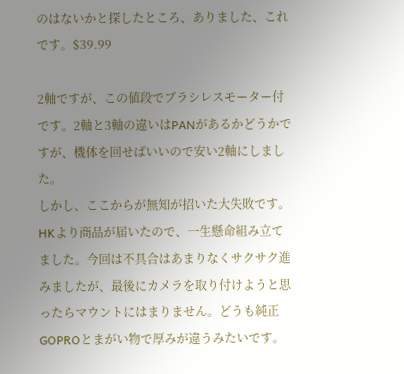のはないかと探したところ、ありました、これです。$39.99

2軸ですが、この値段でブラシレスモーター付です。2軸と3軸の違いはPANがあるかどうかですが、機体を回せばいいので安い2軸にしました。
しかし、ここからが無知が招いた大失敗です。
HKより商品が届いたので、一生懸命組み立てました。今回は不具合はあまりなくサクサク進みましたが、最後にカメラを取り付けようと思ったらマウントにはまりません。どうも純正GOPROとまがい物で厚みが違うみたいです。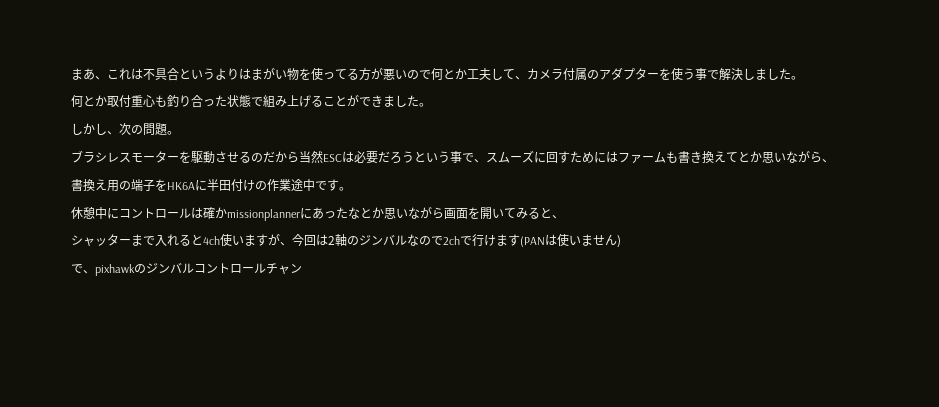まあ、これは不具合というよりはまがい物を使ってる方が悪いので何とか工夫して、カメラ付属のアダプターを使う事で解決しました。
何とか取付重心も釣り合った状態で組み上げることができました。
しかし、次の問題。
ブラシレスモーターを駆動させるのだから当然ESCは必要だろうという事で、スムーズに回すためにはファームも書き換えてとか思いながら、
書換え用の端子をHK6Aに半田付けの作業途中です。
休憩中にコントロールは確かmissionplannerにあったなとか思いながら画面を開いてみると、
シャッターまで入れると4ch使いますが、今回は2軸のジンバルなので2chで行けます(PANは使いません)
で、pixhawkのジンバルコントロールチャン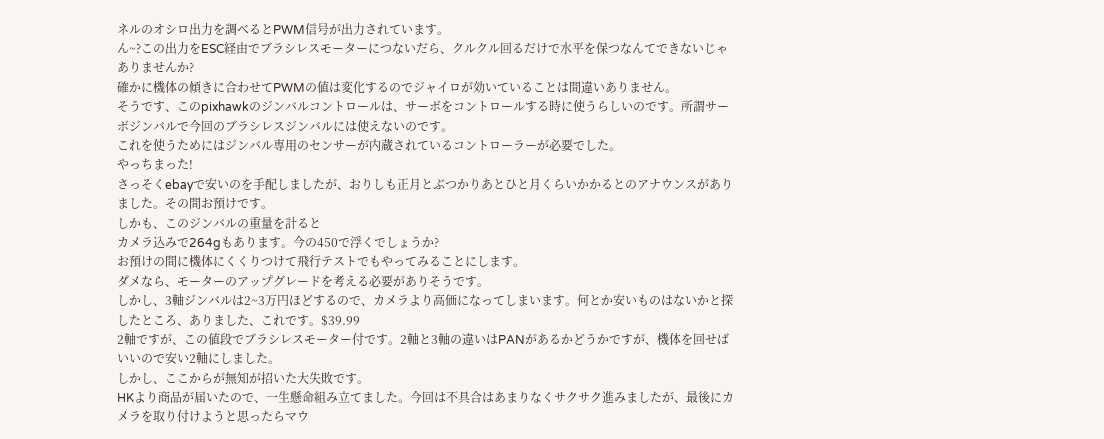ネルのオシロ出力を調べるとPWM信号が出力されています。
ん~?この出力をESC経由でブラシレスモーターにつないだら、クルクル回るだけで水平を保つなんてできないじゃありませんか?
確かに機体の傾きに合わせてPWMの値は変化するのでジャイロが効いていることは間違いありません。
そうです、このpixhawkのジンバルコントロールは、サーボをコントロールする時に使うらしいのです。所謂サーボジンバルで今回のブラシレスジンバルには使えないのです。
これを使うためにはジンバル専用のセンサーが内蔵されているコントローラーが必要でした。
やっちまった!
さっそくebayで安いのを手配しましたが、おりしも正月とぶつかりあとひと月くらいかかるとのアナウンスがありました。その間お預けです。
しかも、このジンバルの重量を計ると
カメラ込みで264gもあります。今の450で浮くでしょうか?
お預けの間に機体にくくりつけて飛行テストでもやってみることにします。
ダメなら、モーターのアップグレードを考える必要がありそうです。
しかし、3軸ジンバルは2~3万円ほどするので、カメラより高価になってしまいます。何とか安いものはないかと探したところ、ありました、これです。$39.99
2軸ですが、この値段でブラシレスモーター付です。2軸と3軸の違いはPANがあるかどうかですが、機体を回せばいいので安い2軸にしました。
しかし、ここからが無知が招いた大失敗です。
HKより商品が届いたので、一生懸命組み立てました。今回は不具合はあまりなくサクサク進みましたが、最後にカメラを取り付けようと思ったらマウ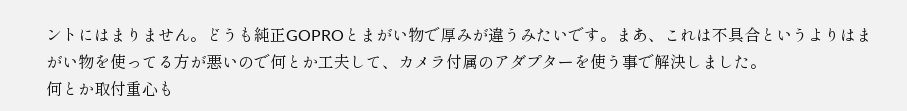ントにはまりません。どうも純正GOPROとまがい物で厚みが違うみたいです。まあ、これは不具合というよりはまがい物を使ってる方が悪いので何とか工夫して、カメラ付属のアダプターを使う事で解決しました。
何とか取付重心も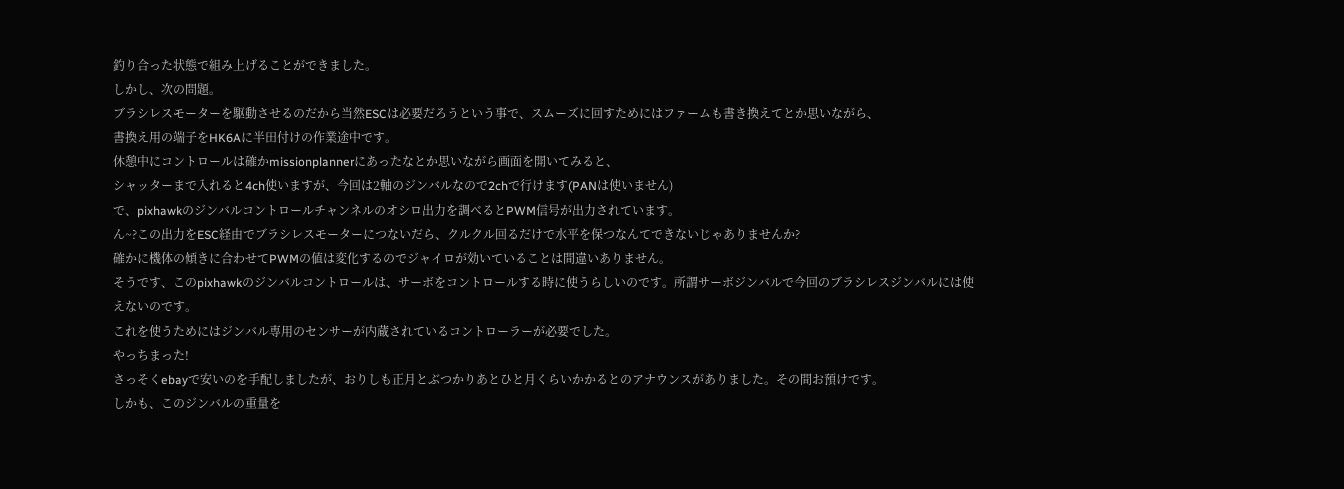釣り合った状態で組み上げることができました。
しかし、次の問題。
ブラシレスモーターを駆動させるのだから当然ESCは必要だろうという事で、スムーズに回すためにはファームも書き換えてとか思いながら、
書換え用の端子をHK6Aに半田付けの作業途中です。
休憩中にコントロールは確かmissionplannerにあったなとか思いながら画面を開いてみると、
シャッターまで入れると4ch使いますが、今回は2軸のジンバルなので2chで行けます(PANは使いません)
で、pixhawkのジンバルコントロールチャンネルのオシロ出力を調べるとPWM信号が出力されています。
ん~?この出力をESC経由でブラシレスモーターにつないだら、クルクル回るだけで水平を保つなんてできないじゃありませんか?
確かに機体の傾きに合わせてPWMの値は変化するのでジャイロが効いていることは間違いありません。
そうです、このpixhawkのジンバルコントロールは、サーボをコントロールする時に使うらしいのです。所謂サーボジンバルで今回のブラシレスジンバルには使えないのです。
これを使うためにはジンバル専用のセンサーが内蔵されているコントローラーが必要でした。
やっちまった!
さっそくebayで安いのを手配しましたが、おりしも正月とぶつかりあとひと月くらいかかるとのアナウンスがありました。その間お預けです。
しかも、このジンバルの重量を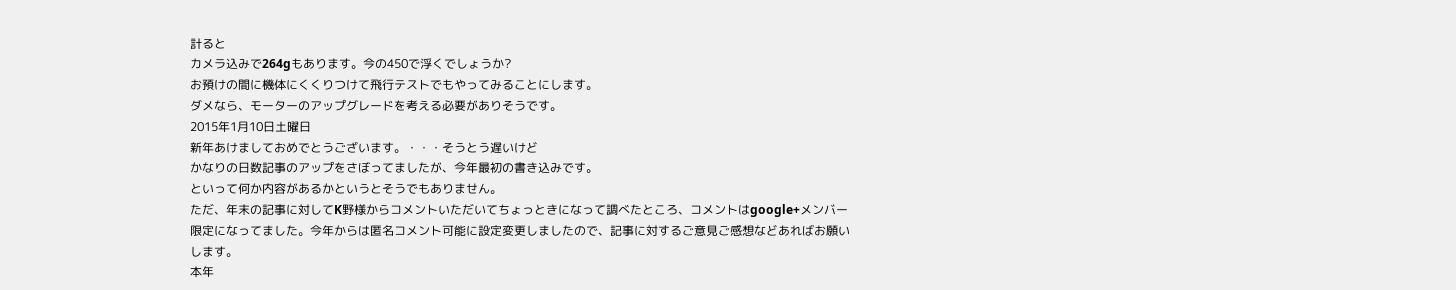計ると
カメラ込みで264gもあります。今の450で浮くでしょうか?
お預けの間に機体にくくりつけて飛行テストでもやってみることにします。
ダメなら、モーターのアップグレードを考える必要がありそうです。
2015年1月10日土曜日
新年あけましておめでとうございます。・・・そうとう遅いけど
かなりの日数記事のアップをさぼってましたが、今年最初の書き込みです。
といって何か内容があるかというとそうでもありません。
ただ、年末の記事に対してK野様からコメントいただいてちょっときになって調べたところ、コメントはgoogle+メンバー限定になってました。今年からは匿名コメント可能に設定変更しましたので、記事に対するご意見ご感想などあればお願いします。
本年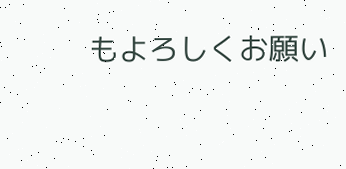もよろしくお願い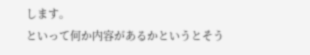します。
といって何か内容があるかというとそう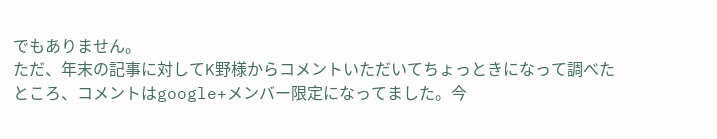でもありません。
ただ、年末の記事に対してK野様からコメントいただいてちょっときになって調べたところ、コメントはgoogle+メンバー限定になってました。今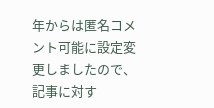年からは匿名コメント可能に設定変更しましたので、記事に対す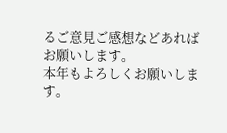るご意見ご感想などあればお願いします。
本年もよろしくお願いします。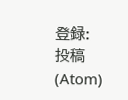登録:
投稿 (Atom)